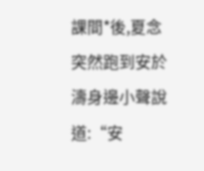課間*後,夏念突然跑到安於濤身邊小聲說道:“安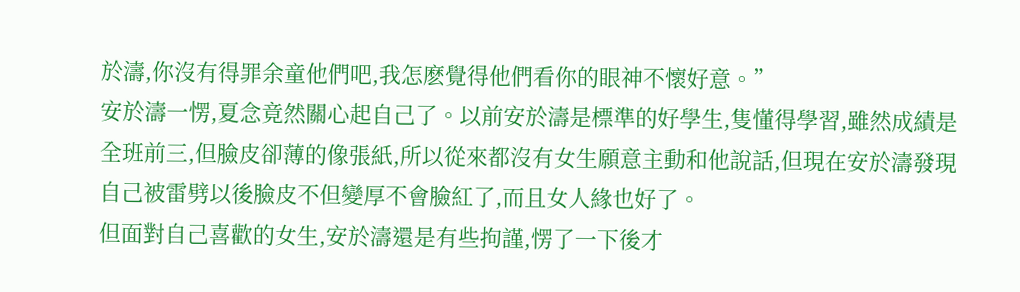於濤,你沒有得罪余童他們吧,我怎麽覺得他們看你的眼神不懷好意。”
安於濤一愣,夏念竟然關心起自己了。以前安於濤是標準的好學生,隻懂得學習,雖然成績是全班前三,但臉皮卻薄的像張紙,所以從來都沒有女生願意主動和他說話,但現在安於濤發現自己被雷劈以後臉皮不但變厚不會臉紅了,而且女人緣也好了。
但面對自己喜歡的女生,安於濤還是有些拘謹,愣了一下後才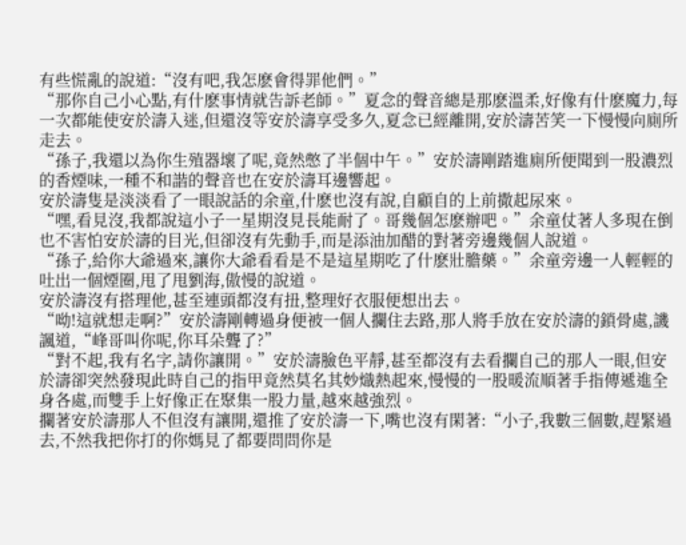有些慌亂的說道:“沒有吧,我怎麽會得罪他們。”
“那你自己小心點,有什麽事情就告訴老師。”夏念的聲音總是那麽溫柔,好像有什麽魔力,每一次都能使安於濤入迷,但還沒等安於濤享受多久,夏念已經離開,安於濤苦笑一下慢慢向廁所走去。
“孫子,我還以為你生殖器壞了呢,竟然憋了半個中午。”安於濤剛踏進廁所便聞到一股濃烈的香煙味,一種不和諧的聲音也在安於濤耳邊響起。
安於濤隻是淡淡看了一眼說話的余童,什麽也沒有說,自顧自的上前撒起尿來。
“嘿,看見沒,我都說這小子一星期沒見長能耐了。哥幾個怎麽辦吧。”余童仗著人多現在倒也不害怕安於濤的目光,但卻沒有先動手,而是添油加醋的對著旁邊幾個人說道。
“孫子,給你大爺過來,讓你大爺看看是不是這星期吃了什麽壯膽藥。”余童旁邊一人輕輕的吐出一個煙圈,甩了甩劉海,傲慢的說道。
安於濤沒有搭理他,甚至連頭都沒有扭,整理好衣服便想出去。
“呦!這就想走啊?”安於濤剛轉過身便被一個人攔住去路,那人將手放在安於濤的鎖骨處,譏諷道,“峰哥叫你呢,你耳朵聾了?”
“對不起,我有名字,請你讓開。”安於濤臉色平靜,甚至都沒有去看攔自己的那人一眼,但安於濤卻突然發現此時自己的指甲竟然莫名其妙熾熱起來,慢慢的一股暖流順著手指傳遞進全身各處,而雙手上好像正在聚集一股力量,越來越強烈。
攔著安於濤那人不但沒有讓開,還推了安於濤一下,嘴也沒有閑著:“小子,我數三個數,趕緊過去,不然我把你打的你媽見了都要問問你是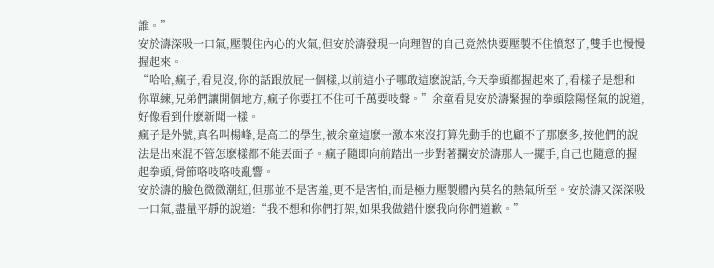誰。”
安於濤深吸一口氣,壓製住內心的火氣,但安於濤發現一向理智的自己竟然快要壓製不住憤怒了,雙手也慢慢握起來。
“哈哈,瘋子,看見沒,你的話跟放屁一個樣,以前這小子哪敢這麽說話,今天拳頭都握起來了,看樣子是想和你單練,兄弟們讓開個地方,瘋子你要扛不住可千萬要吱聲。”余童看見安於濤緊握的拳頭陰陽怪氣的說道,好像看到什麽新聞一樣。
瘋子是外號,真名叫楊峰,是高二的學生,被余童這麽一激本來沒打算先動手的也顧不了那麽多,按他們的說法是出來混不管怎麽樣都不能丟面子。瘋子隨即向前踏出一步對著攔安於濤那人一擺手,自己也隨意的握起拳頭,骨節咯吱咯吱亂響。
安於濤的臉色微微潮紅,但那並不是害羞,更不是害怕,而是極力壓製體內莫名的熱氣所至。安於濤又深深吸一口氣,盡量平靜的說道:“我不想和你們打架,如果我做錯什麽我向你們道歉。”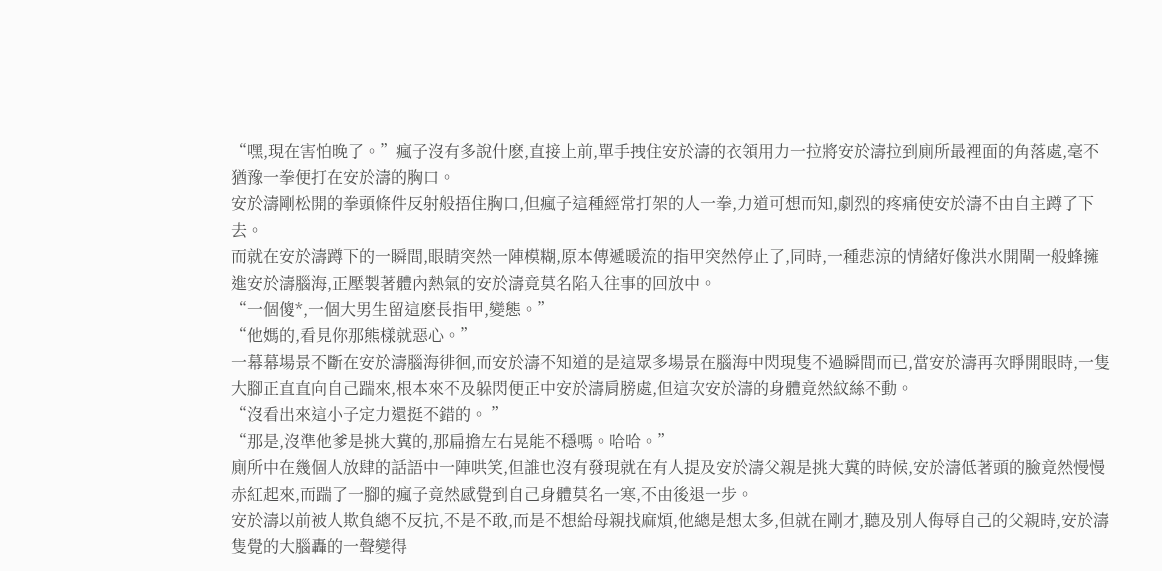“嘿,現在害怕晚了。”瘋子沒有多說什麽,直接上前,單手拽住安於濤的衣領用力一拉將安於濤拉到廁所最裡面的角落處,毫不猶豫一拳便打在安於濤的胸口。
安於濤剛松開的拳頭條件反射般捂住胸口,但瘋子這種經常打架的人一拳,力道可想而知,劇烈的疼痛使安於濤不由自主蹲了下去。
而就在安於濤蹲下的一瞬間,眼睛突然一陣模糊,原本傳遞暖流的指甲突然停止了,同時,一種悲涼的情緒好像洪水開閘一般蜂擁進安於濤腦海,正壓製著體內熱氣的安於濤竟莫名陷入往事的回放中。
“一個傻*,一個大男生留這麽長指甲,變態。”
“他媽的,看見你那熊樣就惡心。”
一幕幕場景不斷在安於濤腦海徘徊,而安於濤不知道的是這眾多場景在腦海中閃現隻不過瞬間而已,當安於濤再次睜開眼時,一隻大腳正直直向自己踹來,根本來不及躲閃便正中安於濤肩膀處,但這次安於濤的身體竟然紋絲不動。
“沒看出來這小子定力還挺不錯的。 ”
“那是,沒準他爹是挑大糞的,那扁擔左右晃能不穩嗎。哈哈。”
廁所中在幾個人放肆的話語中一陣哄笑,但誰也沒有發現就在有人提及安於濤父親是挑大糞的時候,安於濤低著頭的臉竟然慢慢赤紅起來,而踹了一腳的瘋子竟然感覺到自己身體莫名一寒,不由後退一步。
安於濤以前被人欺負總不反抗,不是不敢,而是不想給母親找麻煩,他總是想太多,但就在剛才,聽及別人侮辱自己的父親時,安於濤隻覺的大腦轟的一聲變得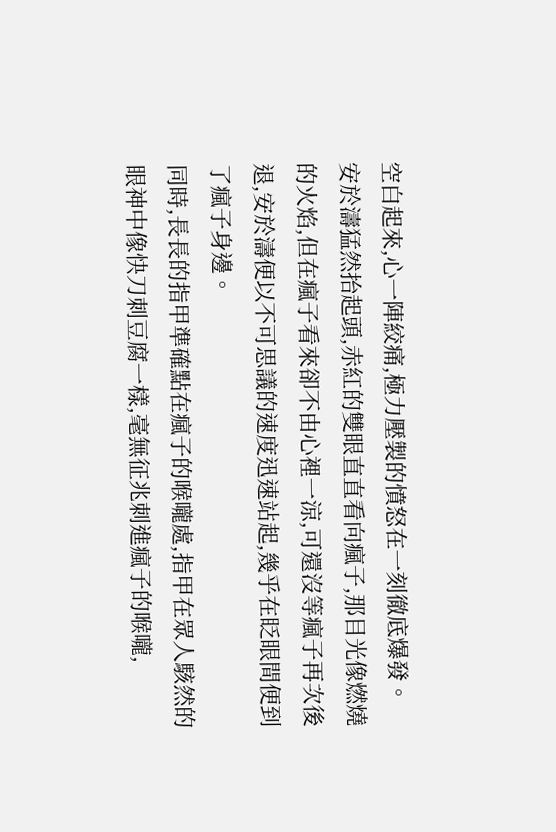空白起來,心一陣絞痛,極力壓製的憤怒在一刻徹底爆發。
安於濤猛然抬起頭,赤紅的雙眼直直看向瘋子,那目光像燃燒的火焰,但在瘋子看來卻不由心裡一涼,可還沒等瘋子再次後退,安於濤便以不可思議的速度迅速站起,幾乎在眨眼間便到了瘋子身邊。
同時,長長的指甲準確點在瘋子的喉嚨處,指甲在眾人駭然的眼神中像快刀刺豆腐一樣,毫無征兆刺進瘋子的喉嚨,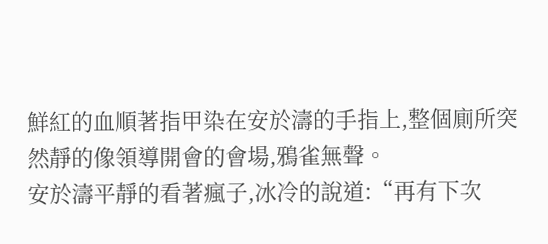鮮紅的血順著指甲染在安於濤的手指上,整個廁所突然靜的像領導開會的會場,鴉雀無聲。
安於濤平靜的看著瘋子,冰冷的說道:“再有下次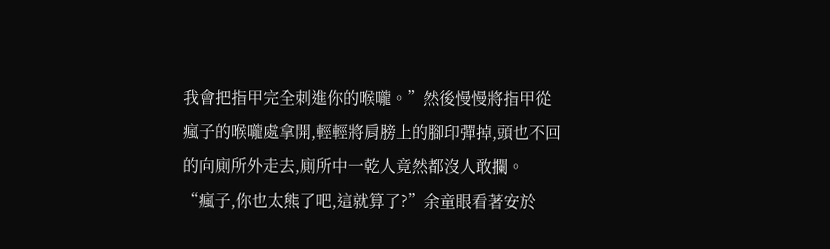我會把指甲完全刺進你的喉嚨。”然後慢慢將指甲從瘋子的喉嚨處拿開,輕輕將肩膀上的腳印彈掉,頭也不回的向廁所外走去,廁所中一乾人竟然都沒人敢攔。
“瘋子,你也太熊了吧,這就算了?”余童眼看著安於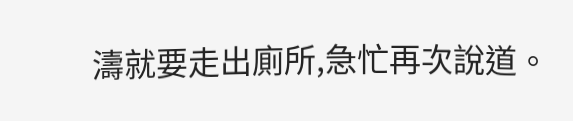濤就要走出廁所,急忙再次說道。